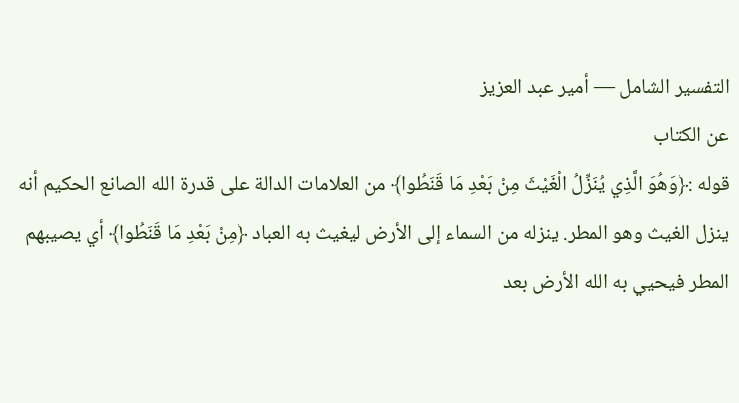التفسير الشامل — أمير عبد العزيز
عن الكتاب
قوله :﴿وَهُوَ الَّذِي يُنَزِّلُ الْغَيْثَ مِنْ بَعْدِ مَا قَنَطُوا﴾ من العلامات الدالة على قدرة الله الصانع الحكيم أنه ينزل الغيث وهو المطر. ينزله من السماء إلى الأرض ليغيث به العباد ﴿مِنْ بَعْدِ مَا قَنَطُوا﴾ أي يصيبهم المطر فيحيي به الله الأرض بعد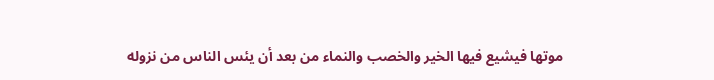موتها فيشيع فيها الخير والخصب والنماء من بعد أن يئس الناس من نزوله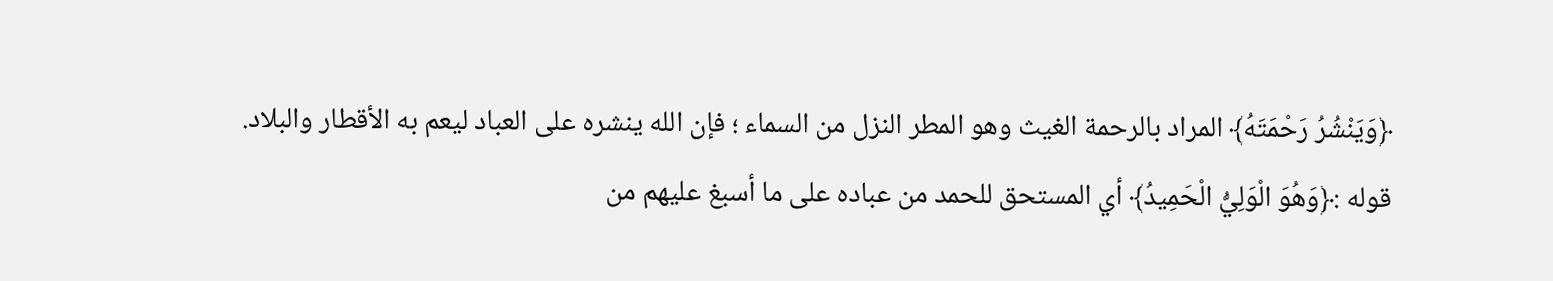﴿وَيَنْشُرُ رَحْمَتَهُ﴾ المراد بالرحمة الغيث وهو المطر النزل من السماء ؛ فإن الله ينشره على العباد ليعم به الأقطار والبلاد. قوله :﴿وَهُوَ الْوَلِيُّ الْحَمِيدُ﴾ أي المستحق للحمد من عباده على ما أسبغ عليهم من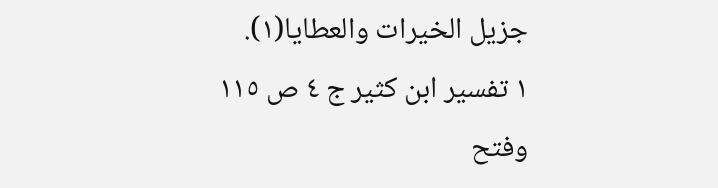جزيل الخيرات والعطايا(١).
١ تفسير ابن كثير ج ٤ ص ١١٥ وفتح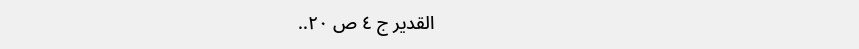القدير ج ٤ ص ٢٠..